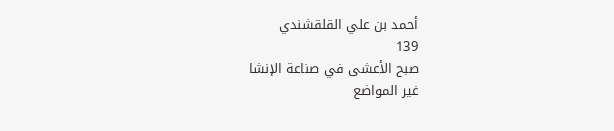أحمد بن علي القلقشندي
139
صبح الأعشى في صناعة الإنشا
غير المواضع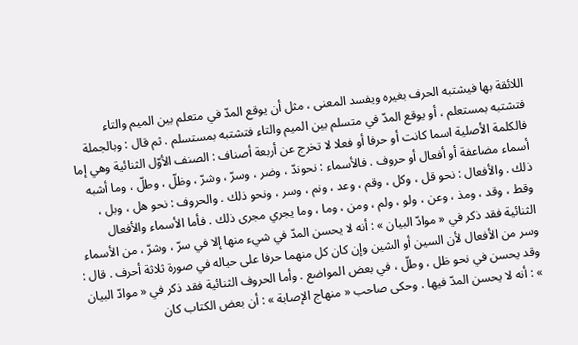اللائقة بها فيشتبه الحرف بغيره ويفسد المعنى ، مثل أن يوقع المدّ في متعلم بين الميم والتاء فتشتبه بمستعلم ، أو يوقع المدّ في متسلم بين الميم والتاء فتشتبه بمستسلم . ثم قال : وبالجملة فالكلمة الأصلية اسما كانت أو حرفا أو فعلا لا تخرج عن أربعة أصناف : الصنف الأوّل الثنائية وهي إما أسماء مضاعفة أو أفعال أو حروف . فالأسماء : نحوندّ ، وضر ، وسرّ ، وشرّ ، وظلّ ، وطلّ ، وما أشبه ذلك . والأفعال : نحو قل ، وكل ، وقم ، وعد ، ونم ، وسر ، ونحو ذلك . والحروف : نحو هل ، وبل ، وقط ، وقد ، ومذ ، وعن ، ولو ، ولم ، ومن ، وما ، وما يجري مجرى ذلك . فأما الأسماء والأفعال الثنائية فقد ذكر في « موادّ البيان » : أنه لا يحسن المدّ في شيء منها إلا في سرّ ، وشرّ ، من الأسماء وسر من الأفعال لأن السين أو الشين وإن كان كل منهما حرفا على حياله في صورة ثلاثة أحرف . قال : وقد يحسن في نحو ظل ، وطلّ ، في بعض المواضع . وأما الحروف الثنائية فقد ذكر في « موادّ البيان » : أنه لا يحسن المدّ فيها . وحكى صاحب « منهاج الإصابة » : أن بعض الكتاب كان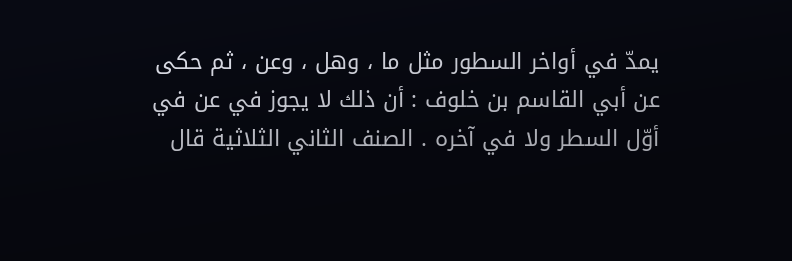يمدّ في أواخر السطور مثل ما ، وهل ، وعن ، ثم حكى عن أبي القاسم بن خلوف : أن ذلك لا يجوز في عن في أوّل السطر ولا في آخره . الصنف الثاني الثلاثية قال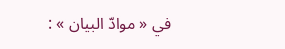في « موادّ البيان » :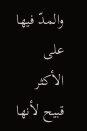والمدّ فيها على الأكثر قبيح لأنها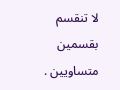لا تنقسم بقسمين متساويين .